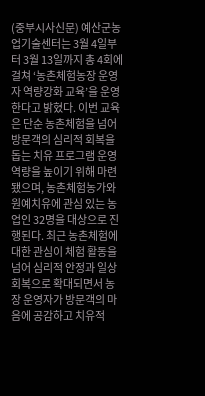(중부시사신문) 예산군농업기술센터는 3월 4일부터 3월 13일까지 총 4회에 걸쳐 ‘농촌체험농장 운영자 역량강화 교육’을 운영한다고 밝혔다. 이번 교육은 단순 농촌체험을 넘어 방문객의 심리적 회복을 돕는 치유 프로그램 운영 역량을 높이기 위해 마련됐으며, 농촌체험농가와 원예치유에 관심 있는 농업인 32명을 대상으로 진행된다. 최근 농촌체험에 대한 관심이 체험 활동을 넘어 심리적 안정과 일상 회복으로 확대되면서 농장 운영자가 방문객의 마음에 공감하고 치유적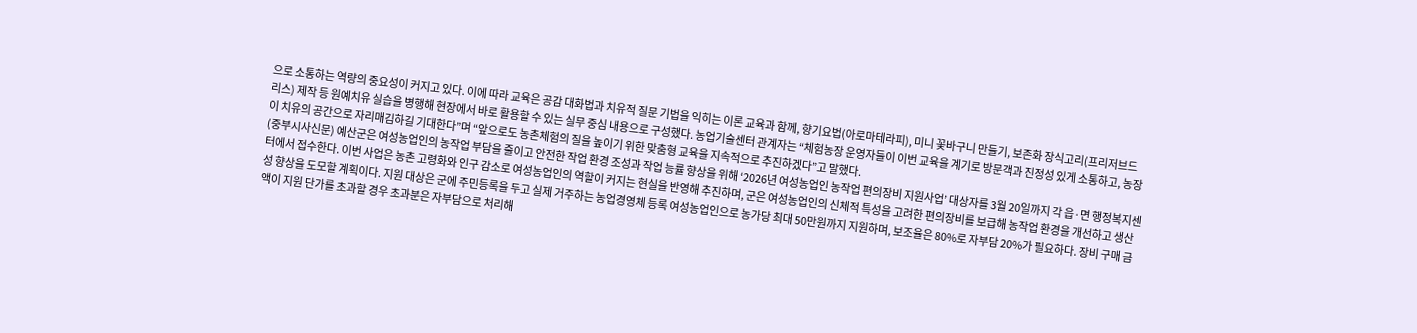으로 소통하는 역량의 중요성이 커지고 있다. 이에 따라 교육은 공감 대화법과 치유적 질문 기법을 익히는 이론 교육과 함께, 향기요법(아로마테라피), 미니 꽃바구니 만들기, 보존화 장식고리(프리저브드 리스) 제작 등 원예치유 실습을 병행해 현장에서 바로 활용할 수 있는 실무 중심 내용으로 구성했다. 농업기술센터 관계자는 “체험농장 운영자들이 이번 교육을 계기로 방문객과 진정성 있게 소통하고, 농장이 치유의 공간으로 자리매김하길 기대한다”며 “앞으로도 농촌체험의 질을 높이기 위한 맞춤형 교육을 지속적으로 추진하겠다”고 말했다.
(중부시사신문) 예산군은 여성농업인의 농작업 부담을 줄이고 안전한 작업 환경 조성과 작업 능률 향상을 위해 ‘2026년 여성농업인 농작업 편의장비 지원사업’ 대상자를 3월 20일까지 각 읍·면 행정복지센터에서 접수한다. 이번 사업은 농촌 고령화와 인구 감소로 여성농업인의 역할이 커지는 현실을 반영해 추진하며, 군은 여성농업인의 신체적 특성을 고려한 편의장비를 보급해 농작업 환경을 개선하고 생산성 향상을 도모할 계획이다. 지원 대상은 군에 주민등록을 두고 실제 거주하는 농업경영체 등록 여성농업인으로 농가당 최대 50만원까지 지원하며, 보조율은 80%로 자부담 20%가 필요하다. 장비 구매 금액이 지원 단가를 초과할 경우 초과분은 자부담으로 처리해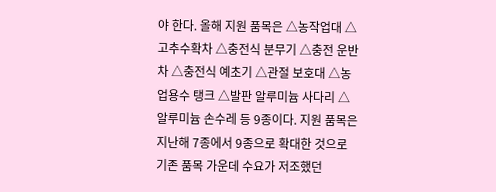야 한다. 올해 지원 품목은 △농작업대 △고추수확차 △충전식 분무기 △충전 운반차 △충전식 예초기 △관절 보호대 △농업용수 탱크 △발판 알루미늄 사다리 △알루미늄 손수레 등 9종이다. 지원 품목은 지난해 7종에서 9종으로 확대한 것으로 기존 품목 가운데 수요가 저조했던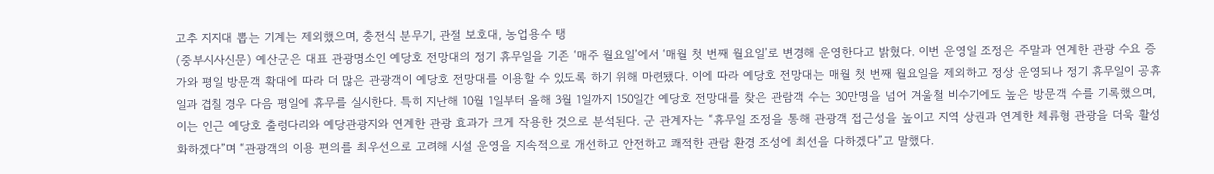고추 지지대 뽑는 기계는 제외했으며, 충전식 분무기, 관절 보호대, 농업용수 탱
(중부시사신문) 예산군은 대표 관광명소인 예당호 전망대의 정기 휴무일을 기존 ‘매주 월요일’에서 ‘매월 첫 번째 월요일’로 변경해 운영한다고 밝혔다. 이번 운영일 조정은 주말과 연계한 관광 수요 증가와 평일 방문객 확대에 따라 더 많은 관광객이 예당호 전망대를 이용할 수 있도록 하기 위해 마련됐다. 이에 따라 예당호 전망대는 매월 첫 번째 월요일을 제외하고 정상 운영되나 정기 휴무일이 공휴일과 겹칠 경우 다음 평일에 휴무를 실시한다. 특히 지난해 10월 1일부터 올해 3월 1일까지 150일간 예당호 전망대를 찾은 관람객 수는 30만명을 넘어 겨울철 비수기에도 높은 방문객 수를 기록했으며, 이는 인근 예당호 출렁다리와 예당관광지와 연계한 관광 효과가 크게 작용한 것으로 분석된다. 군 관계자는 “휴무일 조정을 통해 관광객 접근성을 높이고 지역 상권과 연계한 체류형 관광을 더욱 활성화하겠다”며 “관광객의 이용 편의를 최우선으로 고려해 시설 운영을 지속적으로 개선하고 안전하고 쾌적한 관람 환경 조성에 최선을 다하겠다”고 말했다.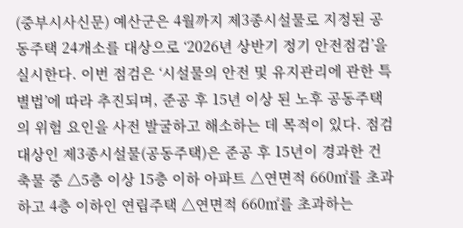(중부시사신문) 예산군은 4월까지 제3종시설물로 지정된 공동주택 24개소를 대상으로 ‘2026년 상반기 정기 안전점검’을 실시한다. 이번 점검은 ‘시설물의 안전 및 유지관리에 관한 특별법’에 따라 추진되며, 준공 후 15년 이상 된 노후 공동주택의 위험 요인을 사전 발굴하고 해소하는 데 목적이 있다. 점검 대상인 제3종시설물(공동주택)은 준공 후 15년이 경과한 건축물 중 △5층 이상 15층 이하 아파트 △연면적 660㎡를 초과하고 4층 이하인 연립주택 △연면적 660㎡를 초과하는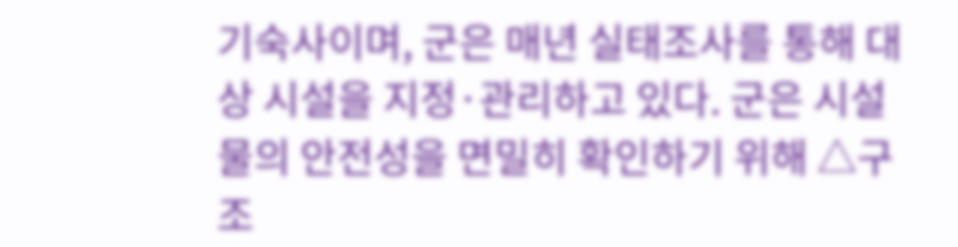기숙사이며, 군은 매년 실태조사를 통해 대상 시설을 지정·관리하고 있다. 군은 시설물의 안전성을 면밀히 확인하기 위해 △구조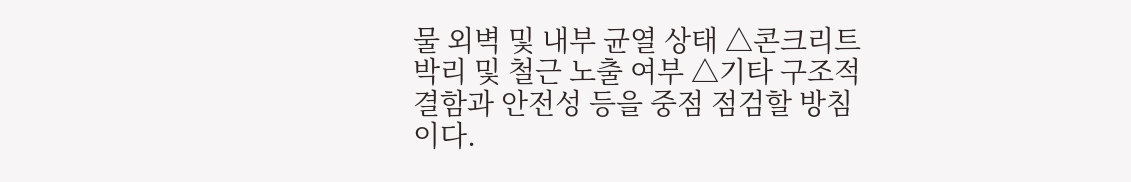물 외벽 및 내부 균열 상태 △콘크리트 박리 및 철근 노출 여부 △기타 구조적 결함과 안전성 등을 중점 점검할 방침이다.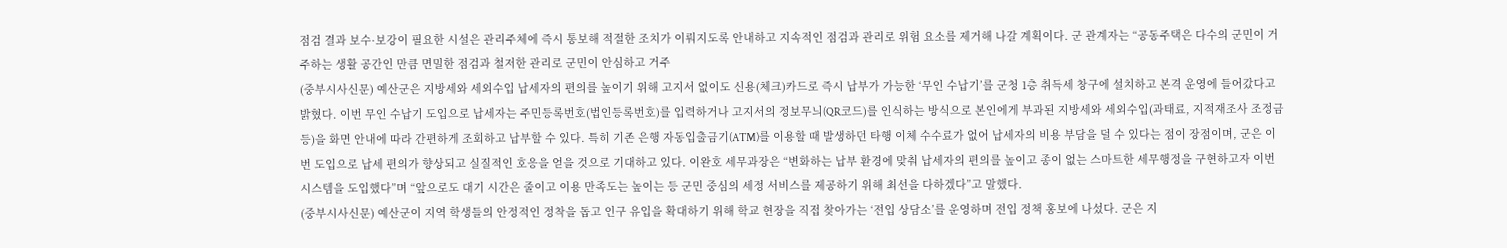점검 결과 보수·보강이 필요한 시설은 관리주체에 즉시 통보해 적절한 조치가 이뤄지도록 안내하고 지속적인 점검과 관리로 위험 요소를 제거해 나갈 계획이다. 군 관계자는 “공동주택은 다수의 군민이 거주하는 생활 공간인 만큼 면밀한 점검과 철저한 관리로 군민이 안심하고 거주
(중부시사신문) 예산군은 지방세와 세외수입 납세자의 편의를 높이기 위해 고지서 없이도 신용(체크)카드로 즉시 납부가 가능한 ‘무인 수납기’를 군청 1층 취득세 창구에 설치하고 본격 운영에 들어갔다고 밝혔다. 이번 무인 수납기 도입으로 납세자는 주민등록번호(법인등록번호)를 입력하거나 고지서의 정보무늬(QR코드)를 인식하는 방식으로 본인에게 부과된 지방세와 세외수입(과태료, 지적재조사 조정금 등)을 화면 안내에 따라 간편하게 조회하고 납부할 수 있다. 특히 기존 은행 자동입출금기(ATM)를 이용할 때 발생하던 타행 이체 수수료가 없어 납세자의 비용 부담을 덜 수 있다는 점이 장점이며, 군은 이번 도입으로 납세 편의가 향상되고 실질적인 호응을 얻을 것으로 기대하고 있다. 이완호 세무과장은 “변화하는 납부 환경에 맞춰 납세자의 편의를 높이고 종이 없는 스마트한 세무행정을 구현하고자 이번 시스템을 도입했다”며 “앞으로도 대기 시간은 줄이고 이용 만족도는 높이는 등 군민 중심의 세정 서비스를 제공하기 위해 최선을 다하겠다”고 말했다.
(중부시사신문) 예산군이 지역 학생들의 안정적인 정착을 돕고 인구 유입을 확대하기 위해 학교 현장을 직접 찾아가는 ‘전입 상담소’를 운영하며 전입 정책 홍보에 나섰다. 군은 지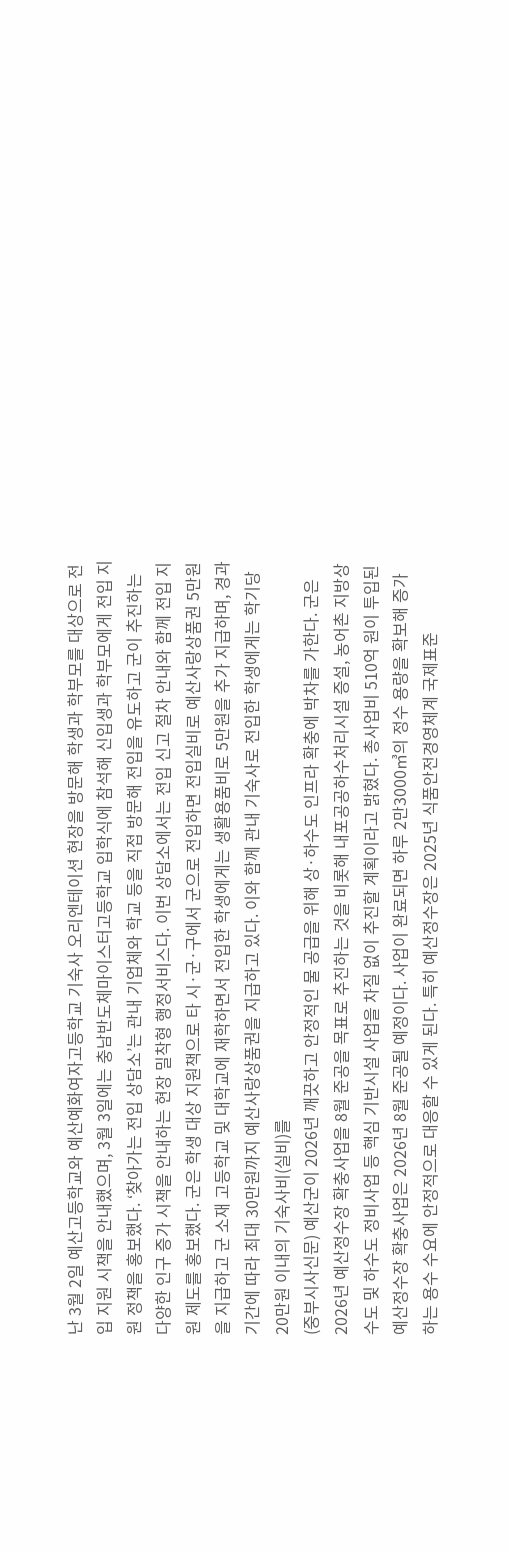난 3월 2일 예산고등학교와 예산예화여자고등학교 기숙사 오리엔테이션 현장을 방문해 학생과 학부모를 대상으로 전입 지원 시책을 안내했으며, 3월 3일에는 충남반도체마이스터고등학교 입학식에 참석해 신입생과 학부모에게 전입 지원 정책을 홍보했다. ‘찾아가는 전입 상담소’는 관내 기업체와 학교 등을 직접 방문해 전입을 유도하고 군이 추진하는 다양한 인구 증가 시책을 안내하는 현장 밀착형 행정서비스다. 이번 상담소에서는 전입 신고 절차 안내와 함께 전입 지원 제도를 홍보했다. 군은 학생 대상 지원책으로 타 시·군·구에서 군으로 전입하면 전입실비로 예산사랑상품권 5만원을 지급하고 군 소재 고등학교 및 대학교에 재학하면서 전입한 학생에게는 생활용품비로 5만원을 추가 지급하며, 경과 기간에 따라 최대 30만원까지 예산사랑상품권을 지급하고 있다. 이와 함께 관내 기숙사로 전입한 학생에게는 학기당 20만원 이내의 기숙사비(실비)를
(중부시사신문) 예산군이 2026년 깨끗하고 안정적인 물 공급을 위해 상·하수도 인프라 확충에 박차를 가한다. 군은 2026년 예산정수장 확충사업을 8월 준공을 목표로 추진하는 것을 비롯해 내포공공하수처리시설 증설, 농어촌 지방상수도 및 하수도 정비사업 등 핵심 기반시설 사업을 차질 없이 추진할 계획이라고 밝혔다. 총사업비 510억 원이 투입된 예산정수장 확충사업은 2026년 8월 준공될 예정이다. 사업이 완료되면 하루 2만3000㎥의 정수 용량을 확보해 증가하는 용수 수요에 안정적으로 대응할 수 있게 된다. 특히 예산정수장은 2025년 식품안전경영체계 국제표준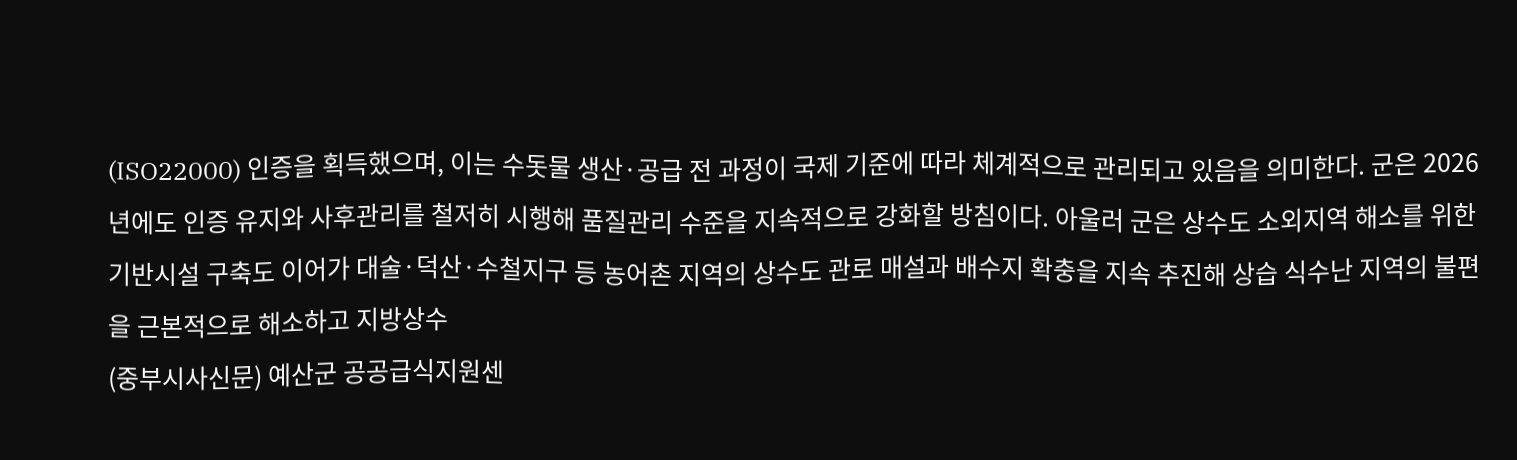(ISO22000) 인증을 획득했으며, 이는 수돗물 생산·공급 전 과정이 국제 기준에 따라 체계적으로 관리되고 있음을 의미한다. 군은 2026년에도 인증 유지와 사후관리를 철저히 시행해 품질관리 수준을 지속적으로 강화할 방침이다. 아울러 군은 상수도 소외지역 해소를 위한 기반시설 구축도 이어가 대술·덕산·수철지구 등 농어촌 지역의 상수도 관로 매설과 배수지 확충을 지속 추진해 상습 식수난 지역의 불편을 근본적으로 해소하고 지방상수
(중부시사신문) 예산군 공공급식지원센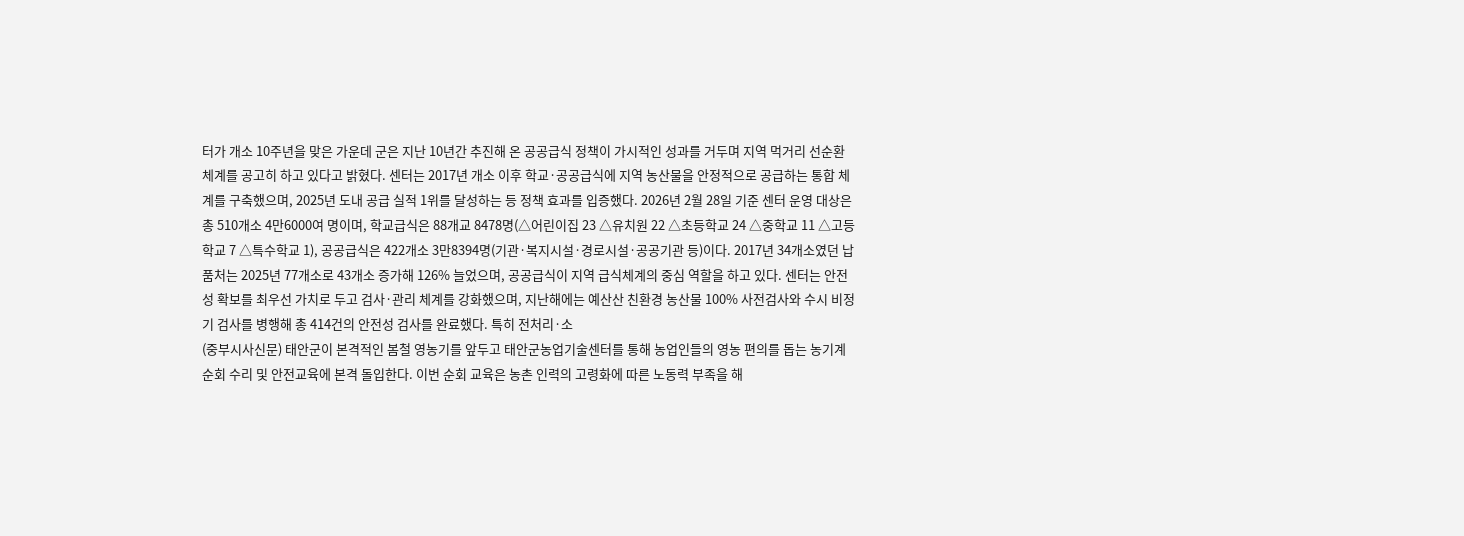터가 개소 10주년을 맞은 가운데 군은 지난 10년간 추진해 온 공공급식 정책이 가시적인 성과를 거두며 지역 먹거리 선순환 체계를 공고히 하고 있다고 밝혔다. 센터는 2017년 개소 이후 학교·공공급식에 지역 농산물을 안정적으로 공급하는 통합 체계를 구축했으며, 2025년 도내 공급 실적 1위를 달성하는 등 정책 효과를 입증했다. 2026년 2월 28일 기준 센터 운영 대상은 총 510개소 4만6000여 명이며, 학교급식은 88개교 8478명(△어린이집 23 △유치원 22 △초등학교 24 △중학교 11 △고등학교 7 △특수학교 1), 공공급식은 422개소 3만8394명(기관·복지시설·경로시설·공공기관 등)이다. 2017년 34개소였던 납품처는 2025년 77개소로 43개소 증가해 126% 늘었으며, 공공급식이 지역 급식체계의 중심 역할을 하고 있다. 센터는 안전성 확보를 최우선 가치로 두고 검사·관리 체계를 강화했으며, 지난해에는 예산산 친환경 농산물 100% 사전검사와 수시 비정기 검사를 병행해 총 414건의 안전성 검사를 완료했다. 특히 전처리·소
(중부시사신문) 태안군이 본격적인 봄철 영농기를 앞두고 태안군농업기술센터를 통해 농업인들의 영농 편의를 돕는 농기계 순회 수리 및 안전교육에 본격 돌입한다. 이번 순회 교육은 농촌 인력의 고령화에 따른 노동력 부족을 해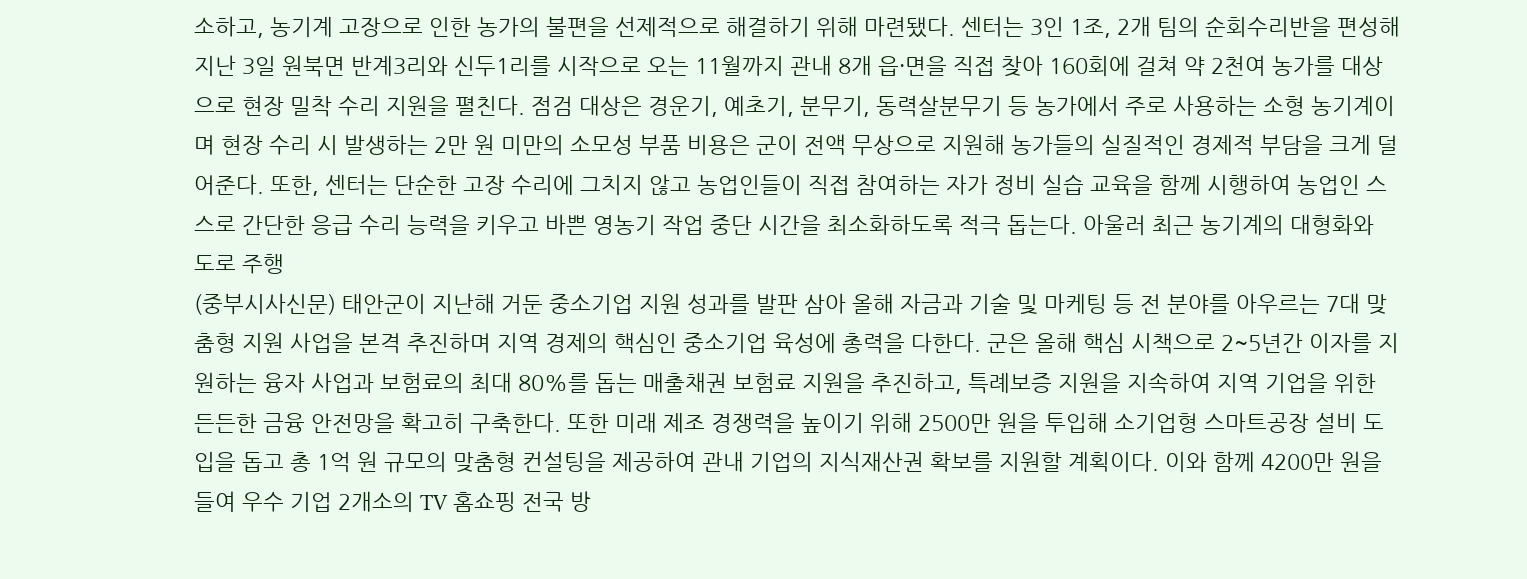소하고, 농기계 고장으로 인한 농가의 불편을 선제적으로 해결하기 위해 마련됐다. 센터는 3인 1조, 2개 팀의 순회수리반을 편성해 지난 3일 원북면 반계3리와 신두1리를 시작으로 오는 11월까지 관내 8개 읍·면을 직접 찾아 160회에 걸쳐 약 2천여 농가를 대상으로 현장 밀착 수리 지원을 펼친다. 점검 대상은 경운기, 예초기, 분무기, 동력살분무기 등 농가에서 주로 사용하는 소형 농기계이며 현장 수리 시 발생하는 2만 원 미만의 소모성 부품 비용은 군이 전액 무상으로 지원해 농가들의 실질적인 경제적 부담을 크게 덜어준다. 또한, 센터는 단순한 고장 수리에 그치지 않고 농업인들이 직접 참여하는 자가 정비 실습 교육을 함께 시행하여 농업인 스스로 간단한 응급 수리 능력을 키우고 바쁜 영농기 작업 중단 시간을 최소화하도록 적극 돕는다. 아울러 최근 농기계의 대형화와 도로 주행
(중부시사신문) 태안군이 지난해 거둔 중소기업 지원 성과를 발판 삼아 올해 자금과 기술 및 마케팅 등 전 분야를 아우르는 7대 맞춤형 지원 사업을 본격 추진하며 지역 경제의 핵심인 중소기업 육성에 총력을 다한다. 군은 올해 핵심 시책으로 2~5년간 이자를 지원하는 융자 사업과 보험료의 최대 80%를 돕는 매출채권 보험료 지원을 추진하고, 특례보증 지원을 지속하여 지역 기업을 위한 든든한 금융 안전망을 확고히 구축한다. 또한 미래 제조 경쟁력을 높이기 위해 2500만 원을 투입해 소기업형 스마트공장 설비 도입을 돕고 총 1억 원 규모의 맞춤형 컨설팅을 제공하여 관내 기업의 지식재산권 확보를 지원할 계획이다. 이와 함께 4200만 원을 들여 우수 기업 2개소의 TV 홈쇼핑 전국 방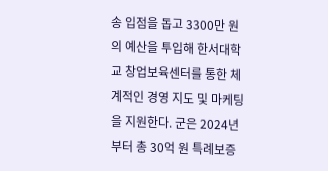송 입점을 돕고 3300만 원의 예산을 투입해 한서대학교 창업보육센터를 통한 체계적인 경영 지도 및 마케팅을 지원한다. 군은 2024년부터 총 30억 원 특례보증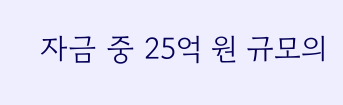자금 중 25억 원 규모의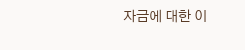자금에 대한 이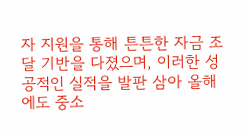자 지원을 통해 튼튼한 자금 조달 기반을 다졌으며, 이러한 성공적인 실적을 발판 삼아 올해에도 중소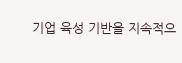기업 육성 기반을 지속적으